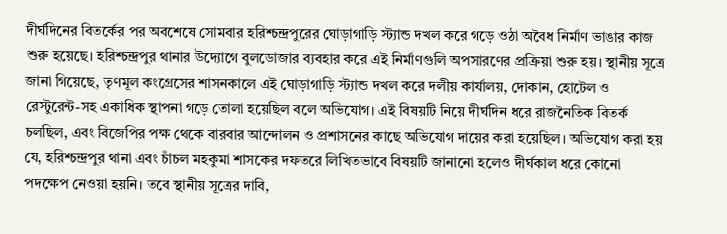দীর্ঘদিনের বিতর্কের পর অবশেষে সোমবার হরিশ্চন্দ্রপুরের ঘোড়াগাড়ি স্ট্যান্ড দখল করে গড়ে ওঠা অবৈধ নির্মাণ ভাঙার কাজ শুরু হয়েছে। হরিশ্চন্দ্রপুর থানার উদ্যোগে বুলডোজার ব্যবহার করে এই নির্মাণগুলি অপসারণের প্রক্রিয়া শুরু হয়। স্থানীয় সূত্রে জানা গিয়েছে, তৃণমূল কংগ্রেসের শাসনকালে এই ঘোড়াগাড়ি স্ট্যান্ড দখল করে দলীয় কার্যালয়, দোকান, হোটেল ও রেস্টুরেন্ট-সহ একাধিক স্থাপনা গড়ে তোলা হয়েছিল বলে অভিযোগ। এই বিষয়টি নিয়ে দীর্ঘদিন ধরে রাজনৈতিক বিতর্ক চলছিল, এবং বিজেপির পক্ষ থেকে বারবার আন্দোলন ও প্রশাসনের কাছে অভিযোগ দায়ের করা হয়েছিল। অভিযোগ করা হয় যে, হরিশ্চন্দ্রপুর থানা এবং চাঁচল মহকুমা শাসকের দফতরে লিখিতভাবে বিষয়টি জানানো হলেও দীর্ঘকাল ধরে কোনো পদক্ষেপ নেওয়া হয়নি। তবে স্থানীয় সূত্রের দাবি,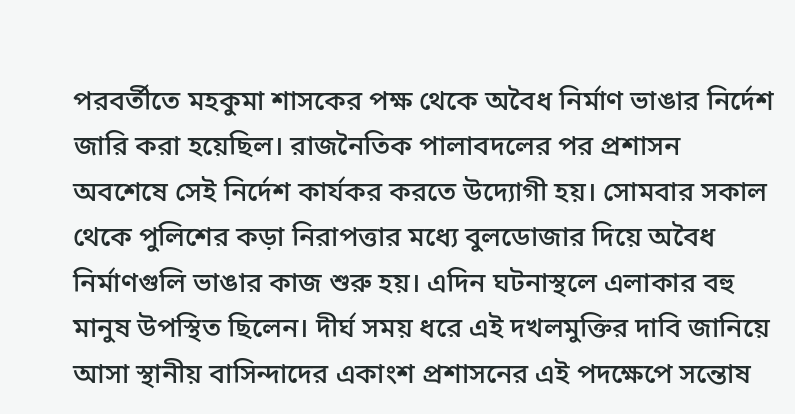পরবর্তীতে মহকুমা শাসকের পক্ষ থেকে অবৈধ নির্মাণ ভাঙার নির্দেশ জারি করা হয়েছিল। রাজনৈতিক পালাবদলের পর প্রশাসন অবশেষে সেই নির্দেশ কার্যকর করতে উদ্যোগী হয়। সোমবার সকাল থেকে পুলিশের কড়া নিরাপত্তার মধ্যে বুলডোজার দিয়ে অবৈধ নির্মাণগুলি ভাঙার কাজ শুরু হয়। এদিন ঘটনাস্থলে এলাকার বহু মানুষ উপস্থিত ছিলেন। দীর্ঘ সময় ধরে এই দখলমুক্তির দাবি জানিয়ে আসা স্থানীয় বাসিন্দাদের একাংশ প্রশাসনের এই পদক্ষেপে সন্তোষ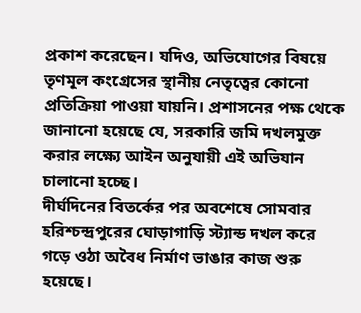প্রকাশ করেছেন। যদিও, অভিযোগের বিষয়ে তৃণমূল কংগ্রেসের স্থানীয় নেতৃত্বের কোনো প্রতিক্রিয়া পাওয়া যায়নি। প্রশাসনের পক্ষ থেকে জানানো হয়েছে যে, সরকারি জমি দখলমুক্ত করার লক্ষ্যে আইন অনুযায়ী এই অভিযান চালানো হচ্ছে।
দীর্ঘদিনের বিতর্কের পর অবশেষে সোমবার হরিশ্চন্দ্রপুরের ঘোড়াগাড়ি স্ট্যান্ড দখল করে গড়ে ওঠা অবৈধ নির্মাণ ভাঙার কাজ শুরু হয়েছে।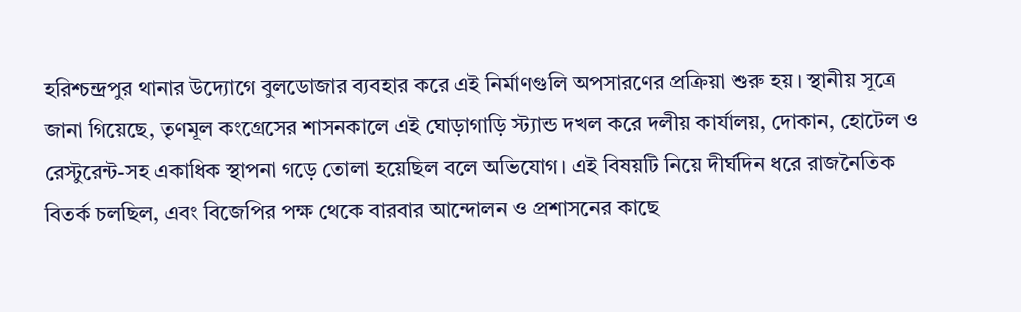হরিশ্চন্দ্রপুর থানার উদ্যোগে বুলডোজার ব্যবহার করে এই নির্মাণগুলি অপসারণের প্রক্রিয়া শুরু হয়। স্থানীয় সূত্রে জানা গিয়েছে, তৃণমূল কংগ্রেসের শাসনকালে এই ঘোড়াগাড়ি স্ট্যান্ড দখল করে দলীয় কার্যালয়, দোকান, হোটেল ও রেস্টুরেন্ট-সহ একাধিক স্থাপনা গড়ে তোলা হয়েছিল বলে অভিযোগ। এই বিষয়টি নিয়ে দীর্ঘদিন ধরে রাজনৈতিক বিতর্ক চলছিল, এবং বিজেপির পক্ষ থেকে বারবার আন্দোলন ও প্রশাসনের কাছে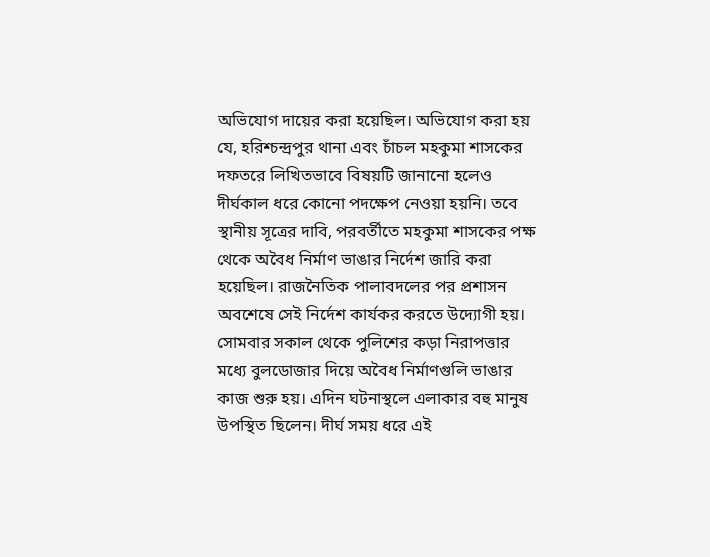অভিযোগ দায়ের করা হয়েছিল। অভিযোগ করা হয় যে, হরিশ্চন্দ্রপুর থানা এবং চাঁচল মহকুমা শাসকের দফতরে লিখিতভাবে বিষয়টি জানানো হলেও দীর্ঘকাল ধরে কোনো পদক্ষেপ নেওয়া হয়নি। তবে স্থানীয় সূত্রের দাবি, পরবর্তীতে মহকুমা শাসকের পক্ষ থেকে অবৈধ নির্মাণ ভাঙার নির্দেশ জারি করা হয়েছিল। রাজনৈতিক পালাবদলের পর প্রশাসন অবশেষে সেই নির্দেশ কার্যকর করতে উদ্যোগী হয়। সোমবার সকাল থেকে পুলিশের কড়া নিরাপত্তার মধ্যে বুলডোজার দিয়ে অবৈধ নির্মাণগুলি ভাঙার কাজ শুরু হয়। এদিন ঘটনাস্থলে এলাকার বহু মানুষ উপস্থিত ছিলেন। দীর্ঘ সময় ধরে এই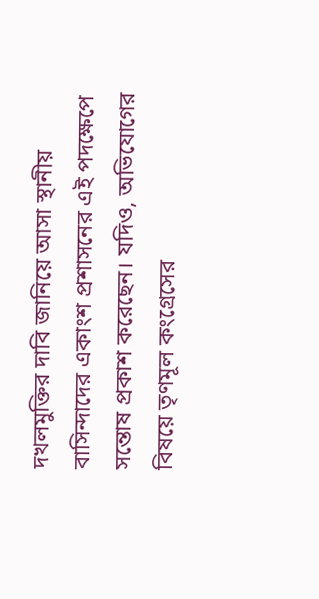দখলমুক্তির দাবি জানিয়ে আসা স্থানীয় বাসিন্দাদের একাংশ প্রশাসনের এই পদক্ষেপে সন্তোষ প্রকাশ করেছেন। যদিও, অভিযোগের বিষয়ে তৃণমূল কংগ্রেসের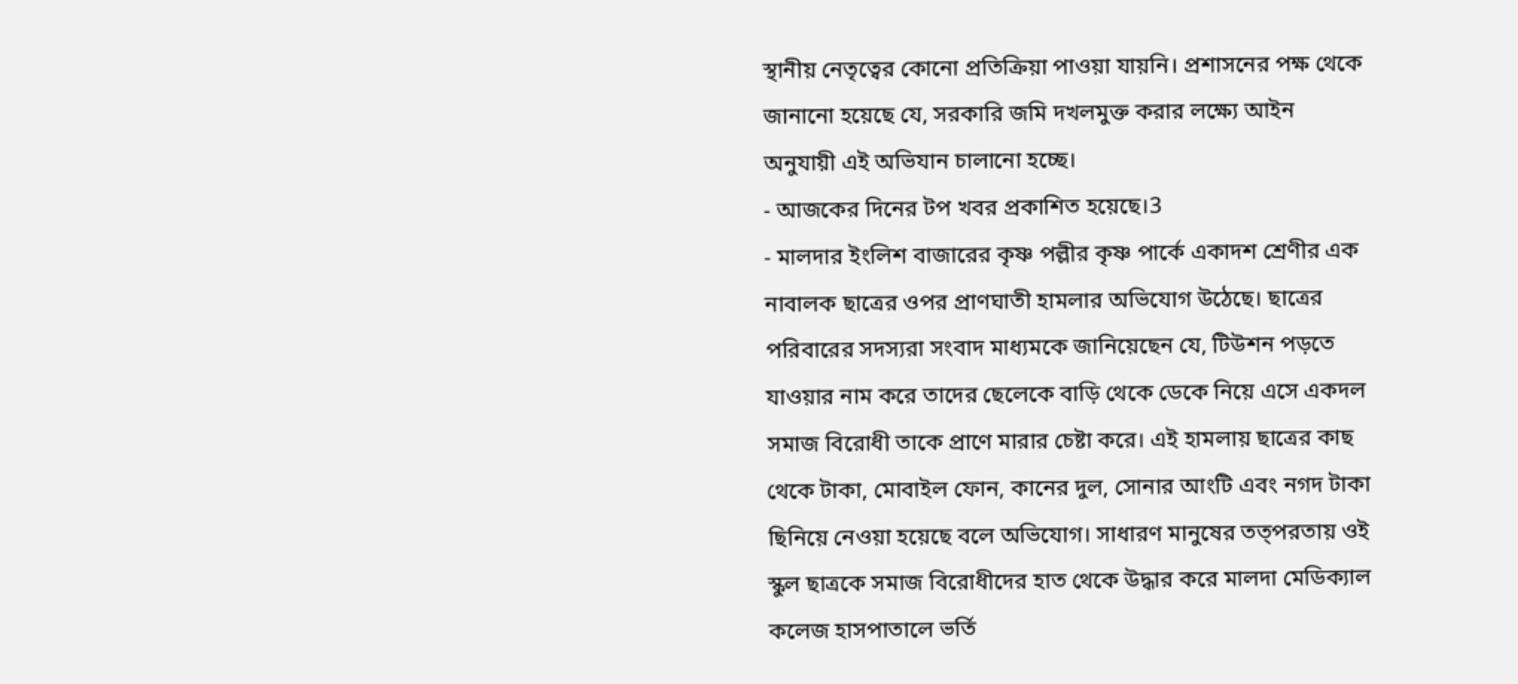স্থানীয় নেতৃত্বের কোনো প্রতিক্রিয়া পাওয়া যায়নি। প্রশাসনের পক্ষ থেকে জানানো হয়েছে যে, সরকারি জমি দখলমুক্ত করার লক্ষ্যে আইন অনুযায়ী এই অভিযান চালানো হচ্ছে।
- আজকের দিনের টপ খবর প্রকাশিত হয়েছে।3
- মালদার ইংলিশ বাজারের কৃষ্ণ পল্লীর কৃষ্ণ পার্কে একাদশ শ্রেণীর এক নাবালক ছাত্রের ওপর প্রাণঘাতী হামলার অভিযোগ উঠেছে। ছাত্রের পরিবারের সদস্যরা সংবাদ মাধ্যমকে জানিয়েছেন যে, টিউশন পড়তে যাওয়ার নাম করে তাদের ছেলেকে বাড়ি থেকে ডেকে নিয়ে এসে একদল সমাজ বিরোধী তাকে প্রাণে মারার চেষ্টা করে। এই হামলায় ছাত্রের কাছ থেকে টাকা, মোবাইল ফোন, কানের দুল, সোনার আংটি এবং নগদ টাকা ছিনিয়ে নেওয়া হয়েছে বলে অভিযোগ। সাধারণ মানুষের তত্পরতায় ওই স্কুল ছাত্রকে সমাজ বিরোধীদের হাত থেকে উদ্ধার করে মালদা মেডিক্যাল কলেজ হাসপাতালে ভর্তি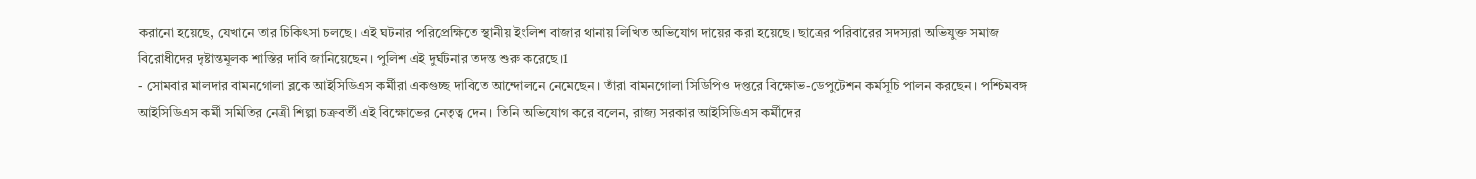করানো হয়েছে, যেখানে তার চিকিৎসা চলছে। এই ঘটনার পরিপ্রেক্ষিতে স্থানীয় ইংলিশ বাজার থানায় লিখিত অভিযোগ দায়ের করা হয়েছে। ছাত্রের পরিবারের সদস্যরা অভিযুক্ত সমাজ বিরোধীদের দৃষ্টান্তমূলক শাস্তির দাবি জানিয়েছেন। পুলিশ এই দুর্ঘটনার তদন্ত শুরু করেছে।1
- সোমবার মালদার বামনগোলা ব্লকে আইসিডিএস কর্মীরা একগুচ্ছ দাবিতে আন্দোলনে নেমেছেন। তাঁরা বামনগোলা সিডিপিও দপ্তরে বিক্ষোভ-ডেপুটেশন কর্মসূচি পালন করছেন। পশ্চিমবঙ্গ আইসিডিএস কর্মী সমিতির নেত্রী শিল্পা চক্রবর্তী এই বিক্ষোভের নেতৃত্ব দেন। তিনি অভিযোগ করে বলেন, রাজ্য সরকার আইসিডিএস কর্মীদের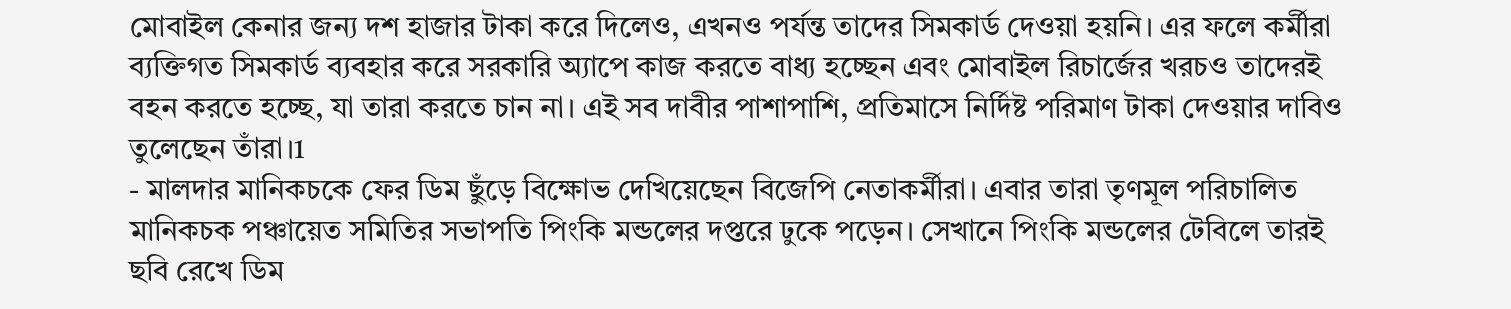মোবাইল কেনার জন্য দশ হাজার টাকা করে দিলেও, এখনও পর্যন্ত তাদের সিমকার্ড দেওয়া হয়নি। এর ফলে কর্মীরা ব্যক্তিগত সিমকার্ড ব্যবহার করে সরকারি অ্যাপে কাজ করতে বাধ্য হচ্ছেন এবং মোবাইল রিচার্জের খরচও তাদেরই বহন করতে হচ্ছে, যা তারা করতে চান না। এই সব দাবীর পাশাপাশি, প্রতিমাসে নির্দিষ্ট পরিমাণ টাকা দেওয়ার দাবিও তুলেছেন তাঁরা।1
- মালদার মানিকচকে ফের ডিম ছুঁড়ে বিক্ষোভ দেখিয়েছেন বিজেপি নেতাকর্মীরা। এবার তারা তৃণমূল পরিচালিত মানিকচক পঞ্চায়েত সমিতির সভাপতি পিংকি মন্ডলের দপ্তরে ঢুকে পড়েন। সেখানে পিংকি মন্ডলের টেবিলে তারই ছবি রেখে ডিম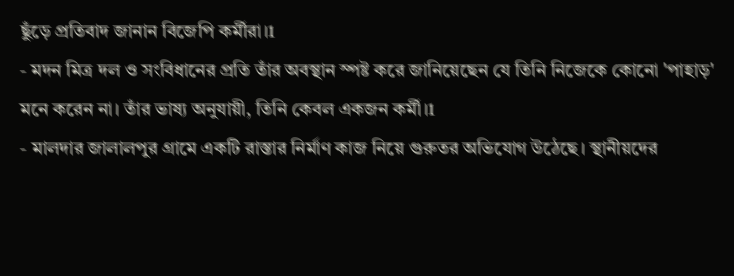ছুঁড়ে প্রতিবাদ জানান বিজেপি কর্মীরা।1
- মদন মিত্র দল ও সংবিধানের প্রতি তাঁর অবস্থান স্পষ্ট করে জানিয়েছেন যে তিনি নিজেকে কোনো 'পাহাড়' মনে করেন না। তাঁর ভাষ্য অনুযায়ী, তিনি কেবল একজন কর্মী।1
- মালদার জালালপুর গ্রামে একটি রাস্তার নির্মাণ কাজ নিয়ে গুরুতর অভিযোগ উঠেছে। স্থানীয়দের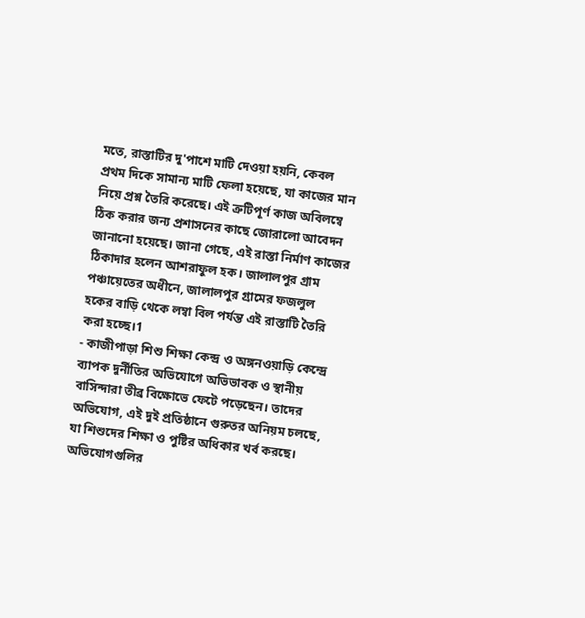মতে, রাস্তাটির দু'পাশে মাটি দেওয়া হয়নি, কেবল প্রথম দিকে সামান্য মাটি ফেলা হয়েছে, যা কাজের মান নিয়ে প্রশ্ন তৈরি করেছে। এই ত্রুটিপূর্ণ কাজ অবিলম্বে ঠিক করার জন্য প্রশাসনের কাছে জোরালো আবেদন জানানো হয়েছে। জানা গেছে, এই রাস্তা নির্মাণ কাজের ঠিকাদার হলেন আশরাফুল হক। জালালপুর গ্রাম পঞ্চায়েতের অধীনে, জালালপুর গ্রামের ফজলুল হকের বাড়ি থেকে লম্বা বিল পর্যন্ত এই রাস্তাটি তৈরি করা হচ্ছে।1
- কাজীপাড়া শিশু শিক্ষা কেন্দ্র ও অঙ্গনওয়াড়ি কেন্দ্রে ব্যাপক দুর্নীতির অভিযোগে অভিভাবক ও স্থানীয় বাসিন্দারা তীব্র বিক্ষোভে ফেটে পড়েছেন। তাদের অভিযোগ, এই দুই প্রতিষ্ঠানে গুরুতর অনিয়ম চলছে, যা শিশুদের শিক্ষা ও পুষ্টির অধিকার খর্ব করছে। অভিযোগগুলির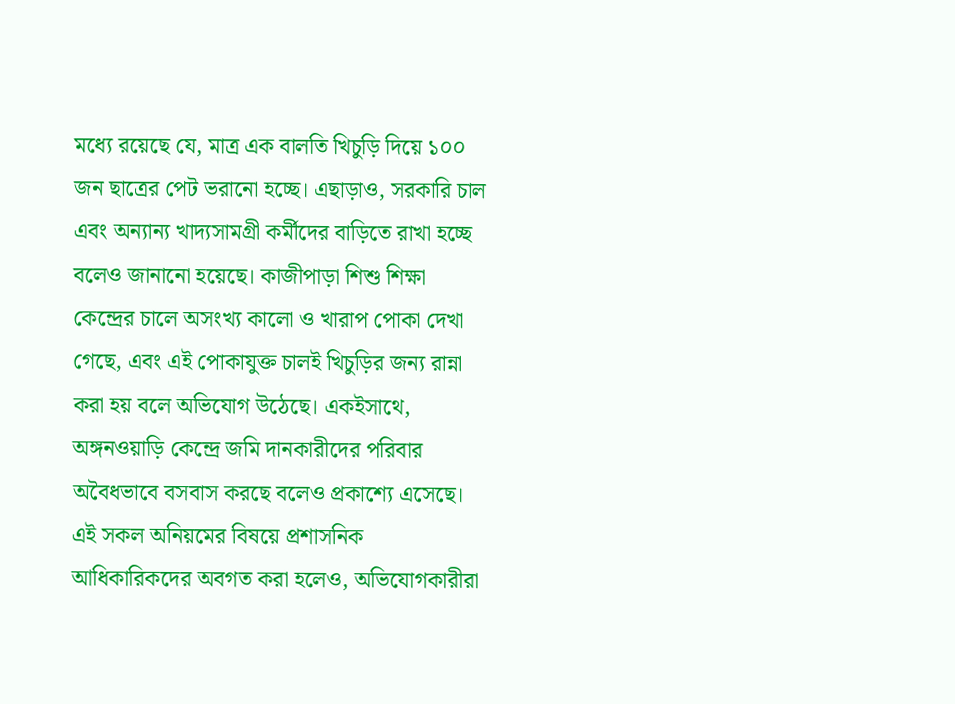মধ্যে রয়েছে যে, মাত্র এক বালতি খিচুড়ি দিয়ে ১০০ জন ছাত্রের পেট ভরানো হচ্ছে। এছাড়াও, সরকারি চাল এবং অন্যান্য খাদ্যসামগ্রী কর্মীদের বাড়িতে রাখা হচ্ছে বলেও জানানো হয়েছে। কাজীপাড়া শিশু শিক্ষা কেন্দ্রের চালে অসংখ্য কালো ও খারাপ পোকা দেখা গেছে, এবং এই পোকাযুক্ত চালই খিচুড়ির জন্য রান্না করা হয় বলে অভিযোগ উঠেছে। একইসাথে, অঙ্গনওয়াড়ি কেন্দ্রে জমি দানকারীদের পরিবার অবৈধভাবে বসবাস করছে বলেও প্রকাশ্যে এসেছে। এই সকল অনিয়মের বিষয়ে প্রশাসনিক আধিকারিকদের অবগত করা হলেও, অভিযোগকারীরা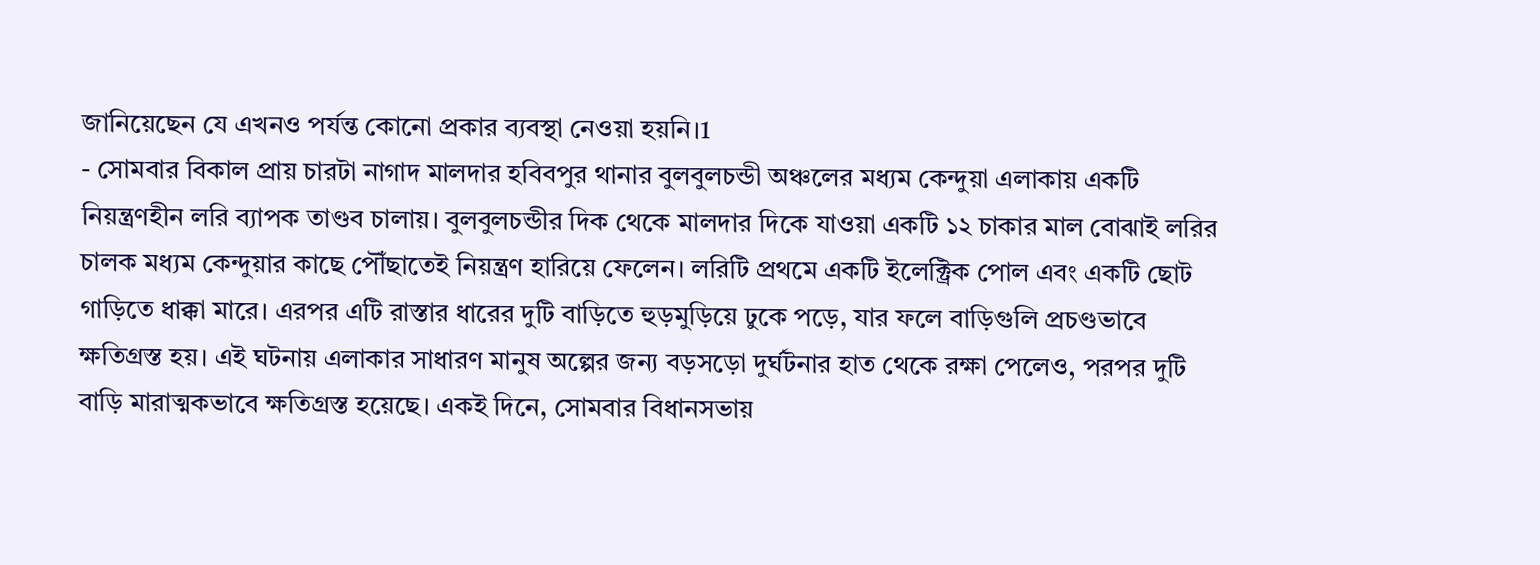জানিয়েছেন যে এখনও পর্যন্ত কোনো প্রকার ব্যবস্থা নেওয়া হয়নি।1
- সোমবার বিকাল প্রায় চারটা নাগাদ মালদার হবিবপুর থানার বুলবুলচন্ডী অঞ্চলের মধ্যম কেন্দুয়া এলাকায় একটি নিয়ন্ত্রণহীন লরি ব্যাপক তাণ্ডব চালায়। বুলবুলচন্ডীর দিক থেকে মালদার দিকে যাওয়া একটি ১২ চাকার মাল বোঝাই লরির চালক মধ্যম কেন্দুয়ার কাছে পৌঁছাতেই নিয়ন্ত্রণ হারিয়ে ফেলেন। লরিটি প্রথমে একটি ইলেক্ট্রিক পোল এবং একটি ছোট গাড়িতে ধাক্কা মারে। এরপর এটি রাস্তার ধারের দুটি বাড়িতে হুড়মুড়িয়ে ঢুকে পড়ে, যার ফলে বাড়িগুলি প্রচণ্ডভাবে ক্ষতিগ্রস্ত হয়। এই ঘটনায় এলাকার সাধারণ মানুষ অল্পের জন্য বড়সড়ো দুর্ঘটনার হাত থেকে রক্ষা পেলেও, পরপর দুটি বাড়ি মারাত্মকভাবে ক্ষতিগ্রস্ত হয়েছে। একই দিনে, সোমবার বিধানসভায়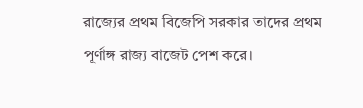রাজ্যের প্রথম বিজেপি সরকার তাদের প্রথম পূর্ণাঙ্গ রাজ্য বাজেট পেশ করে।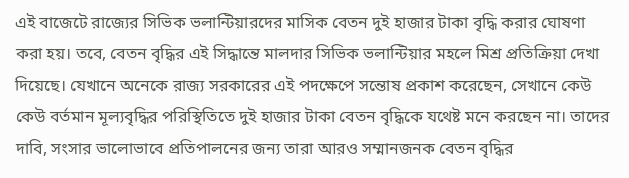এই বাজেটে রাজ্যের সিভিক ভলান্টিয়ারদের মাসিক বেতন দুই হাজার টাকা বৃদ্ধি করার ঘোষণা করা হয়। তবে, বেতন বৃদ্ধির এই সিদ্ধান্তে মালদার সিভিক ভলান্টিয়ার মহলে মিশ্র প্রতিক্রিয়া দেখা দিয়েছে। যেখানে অনেকে রাজ্য সরকারের এই পদক্ষেপে সন্তোষ প্রকাশ করেছেন, সেখানে কেউ কেউ বর্তমান মূল্যবৃদ্ধির পরিস্থিতিতে দুই হাজার টাকা বেতন বৃদ্ধিকে যথেষ্ট মনে করছেন না। তাদের দাবি, সংসার ভালোভাবে প্রতিপালনের জন্য তারা আরও সম্মানজনক বেতন বৃদ্ধির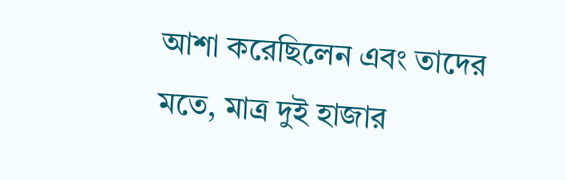আশা করেছিলেন এবং তাদের মতে, মাত্র দুই হাজার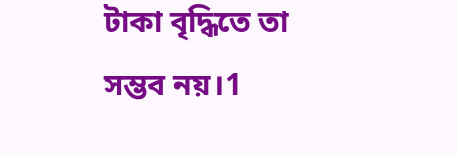টাকা বৃদ্ধিতে তা সম্ভব নয়।1